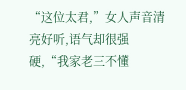“这位太君,”女人声音清亮好听,语气却很强硬,“我家老三不懂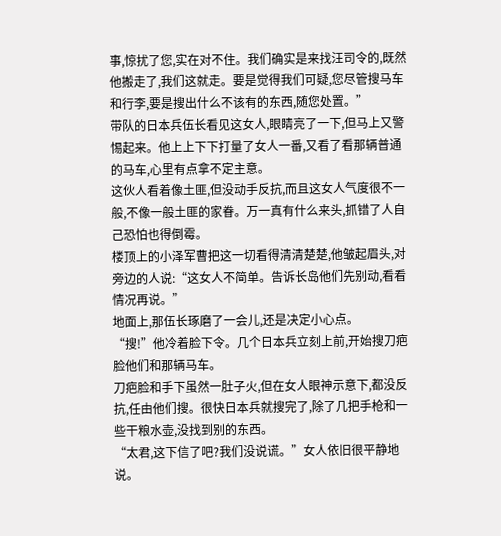事,惊扰了您,实在对不住。我们确实是来找汪司令的,既然他搬走了,我们这就走。要是觉得我们可疑,您尽管搜马车和行李,要是搜出什么不该有的东西,随您处置。”
带队的日本兵伍长看见这女人,眼睛亮了一下,但马上又警惕起来。他上上下下打量了女人一番,又看了看那辆普通的马车,心里有点拿不定主意。
这伙人看着像土匪,但没动手反抗,而且这女人气度很不一般,不像一般土匪的家眷。万一真有什么来头,抓错了人自己恐怕也得倒霉。
楼顶上的小泽军曹把这一切看得清清楚楚,他皱起眉头,对旁边的人说:“这女人不简单。告诉长岛他们先别动,看看情况再说。”
地面上,那伍长琢磨了一会儿,还是决定小心点。
“搜!”他冷着脸下令。几个日本兵立刻上前,开始搜刀疤脸他们和那辆马车。
刀疤脸和手下虽然一肚子火,但在女人眼神示意下,都没反抗,任由他们搜。很快日本兵就搜完了,除了几把手枪和一些干粮水壶,没找到别的东西。
“太君,这下信了吧?我们没说谎。”女人依旧很平静地说。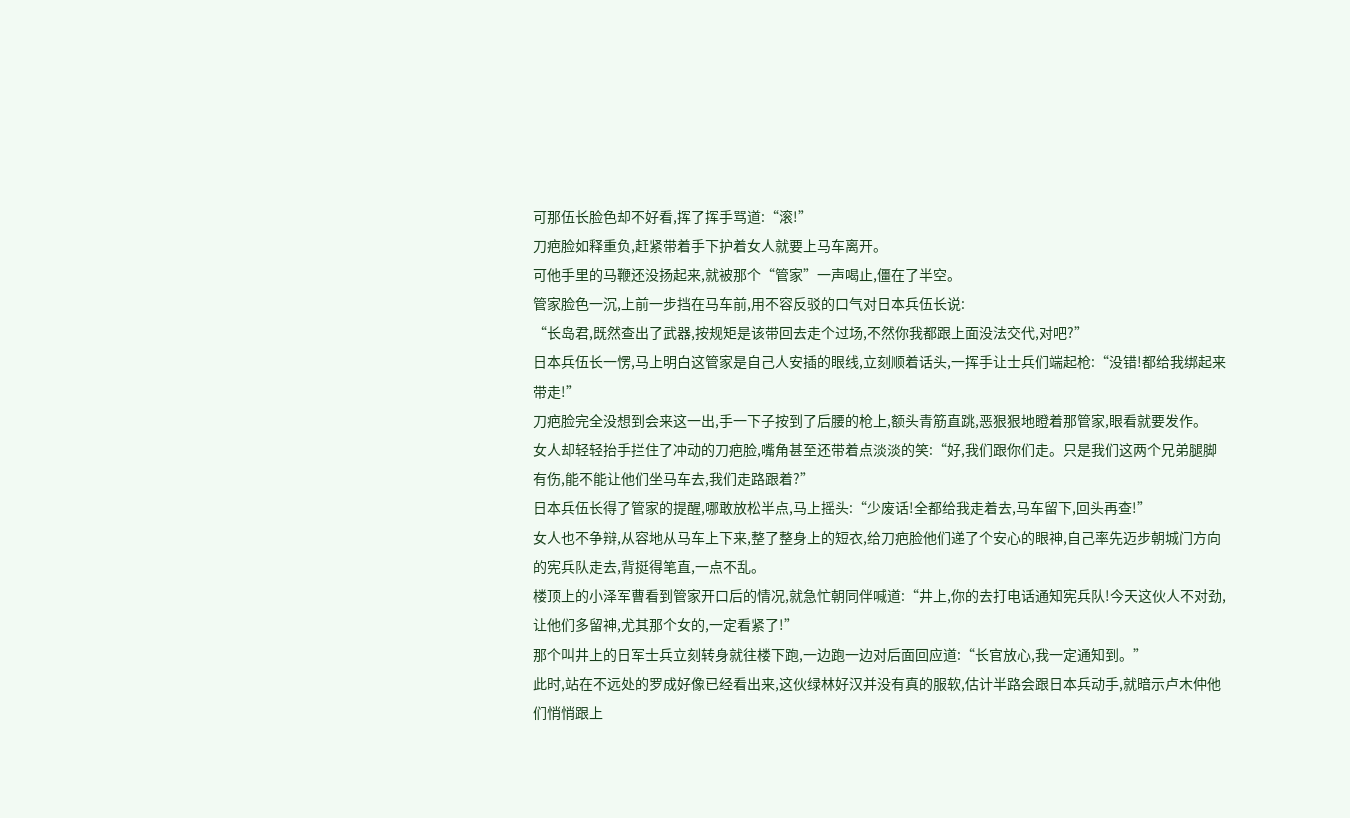可那伍长脸色却不好看,挥了挥手骂道:“滚!”
刀疤脸如释重负,赶紧带着手下护着女人就要上马车离开。
可他手里的马鞭还没扬起来,就被那个“管家”一声喝止,僵在了半空。
管家脸色一沉,上前一步挡在马车前,用不容反驳的口气对日本兵伍长说:
“长岛君,既然查出了武器,按规矩是该带回去走个过场,不然你我都跟上面没法交代,对吧?”
日本兵伍长一愣,马上明白这管家是自己人安插的眼线,立刻顺着话头,一挥手让士兵们端起枪:“没错!都给我绑起来带走!”
刀疤脸完全没想到会来这一出,手一下子按到了后腰的枪上,额头青筋直跳,恶狠狠地瞪着那管家,眼看就要发作。
女人却轻轻抬手拦住了冲动的刀疤脸,嘴角甚至还带着点淡淡的笑:“好,我们跟你们走。只是我们这两个兄弟腿脚有伤,能不能让他们坐马车去,我们走路跟着?”
日本兵伍长得了管家的提醒,哪敢放松半点,马上摇头:“少废话!全都给我走着去,马车留下,回头再查!”
女人也不争辩,从容地从马车上下来,整了整身上的短衣,给刀疤脸他们递了个安心的眼神,自己率先迈步朝城门方向的宪兵队走去,背挺得笔直,一点不乱。
楼顶上的小泽军曹看到管家开口后的情况,就急忙朝同伴喊道:“井上,你的去打电话通知宪兵队!今天这伙人不对劲,让他们多留神,尤其那个女的,一定看紧了!”
那个叫井上的日军士兵立刻转身就往楼下跑,一边跑一边对后面回应道:“长官放心,我一定通知到。”
此时,站在不远处的罗成好像已经看出来,这伙绿林好汉并没有真的服软,估计半路会跟日本兵动手,就暗示卢木仲他们悄悄跟上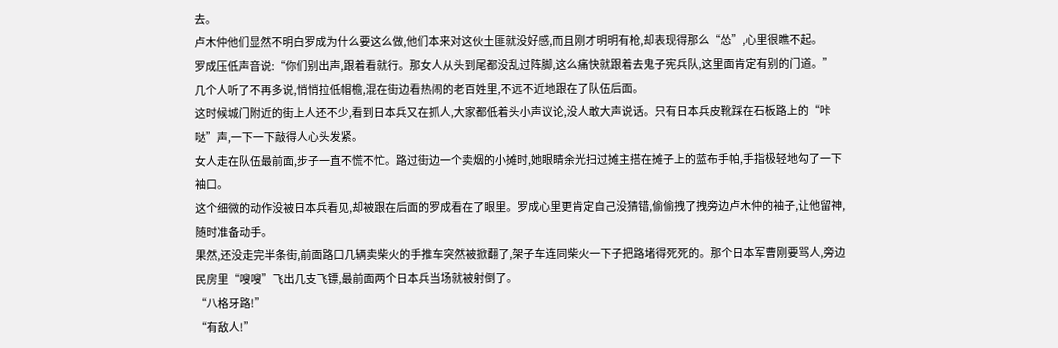去。
卢木仲他们显然不明白罗成为什么要这么做,他们本来对这伙土匪就没好感,而且刚才明明有枪,却表现得那么“怂”,心里很瞧不起。
罗成压低声音说:“你们别出声,跟着看就行。那女人从头到尾都没乱过阵脚,这么痛快就跟着去鬼子宪兵队,这里面肯定有别的门道。”
几个人听了不再多说,悄悄拉低帽檐,混在街边看热闹的老百姓里,不远不近地跟在了队伍后面。
这时候城门附近的街上人还不少,看到日本兵又在抓人,大家都低着头小声议论,没人敢大声说话。只有日本兵皮靴踩在石板路上的“咔哒”声,一下一下敲得人心头发紧。
女人走在队伍最前面,步子一直不慌不忙。路过街边一个卖烟的小摊时,她眼睛余光扫过摊主搭在摊子上的蓝布手帕,手指极轻地勾了一下袖口。
这个细微的动作没被日本兵看见,却被跟在后面的罗成看在了眼里。罗成心里更肯定自己没猜错,偷偷拽了拽旁边卢木仲的袖子,让他留神,随时准备动手。
果然,还没走完半条街,前面路口几辆卖柴火的手推车突然被掀翻了,架子车连同柴火一下子把路堵得死死的。那个日本军曹刚要骂人,旁边民房里“嗖嗖”飞出几支飞镖,最前面两个日本兵当场就被射倒了。
“八格牙路!”
“有敌人!”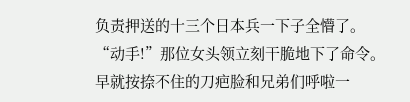负责押送的十三个日本兵一下子全懵了。
“动手!”那位女头领立刻干脆地下了命令。
早就按捺不住的刀疤脸和兄弟们呼啦一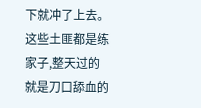下就冲了上去。这些土匪都是练家子,整天过的就是刀口舔血的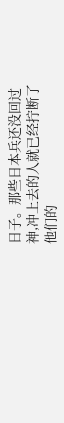日子。那些日本兵还没回过神,冲上去的人就已经拧断了他们的